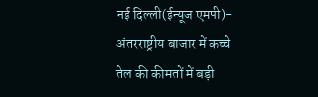नई दिल्ली(ईन्यूज एमपी)- अंतरराष्ट्रीय बाजार में कच्चे तेल की कीमतों में बड़ी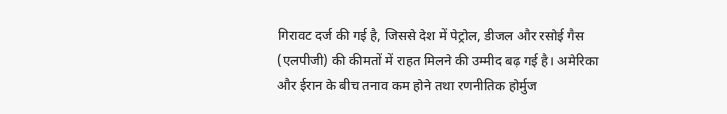गिरावट दर्ज की गई है, जिससे देश में पेट्रोल, डीजल और रसोई गैस (एलपीजी) की कीमतों में राहत मिलने की उम्मीद बढ़ गई है। अमेरिका और ईरान के बीच तनाव कम होने तथा रणनीतिक होर्मुज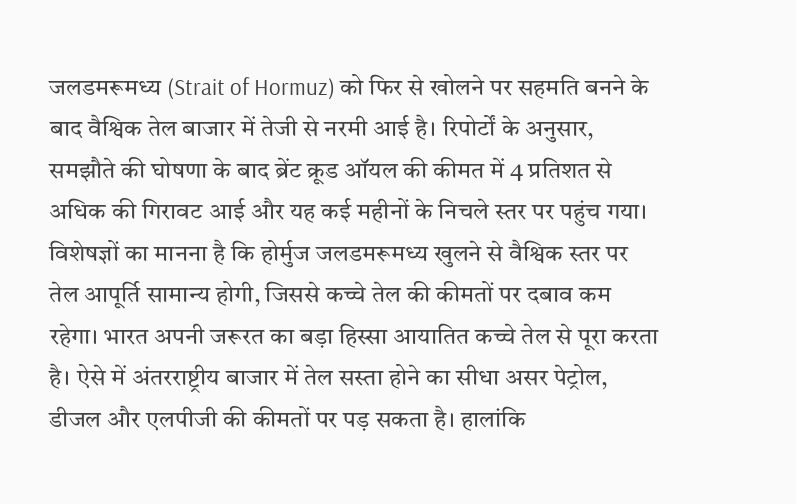जलडमरूमध्य (Strait of Hormuz) को फिर से खोलने पर सहमति बनने के बाद वैश्विक तेल बाजार में तेजी से नरमी आई है। रिपोर्टों के अनुसार, समझौते की घोषणा के बाद ब्रेंट क्रूड ऑयल की कीमत में 4 प्रतिशत से अधिक की गिरावट आई और यह कई महीनों के निचले स्तर पर पहुंच गया। विशेषज्ञों का मानना है कि होर्मुज जलडमरूमध्य खुलने से वैश्विक स्तर पर तेल आपूर्ति सामान्य होगी, जिससे कच्चे तेल की कीमतों पर दबाव कम रहेगा। भारत अपनी जरूरत का बड़ा हिस्सा आयातित कच्चे तेल से पूरा करता है। ऐसे में अंतरराष्ट्रीय बाजार में तेल सस्ता होने का सीधा असर पेट्रोल, डीजल और एलपीजी की कीमतों पर पड़ सकता है। हालांकि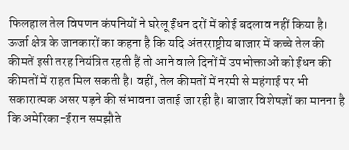फिलहाल तेल विपणन कंपनियों ने घरेलू ईंधन दरों में कोई बदलाव नहीं किया है। ऊर्जा क्षेत्र के जानकारों का कहना है कि यदि अंतरराष्ट्रीय बाजार में कच्चे तेल की कीमतें इसी तरह नियंत्रित रहती हैं तो आने वाले दिनों में उपभोक्ताओं को ईंधन की कीमतों में राहत मिल सकती है। वहीं, तेल कीमतों में नरमी से महंगाई पर भी सकारात्मक असर पड़ने की संभावना जताई जा रही है। बाजार विशेषज्ञों का मानना है कि अमेरिका-ईरान समझौते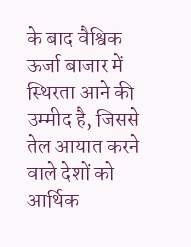के बाद वैश्विक ऊर्जा बाजार में स्थिरता आने की उम्मीद है, जिससे तेल आयात करने वाले देशों को आर्थिक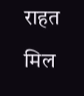राहत मिल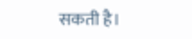सकती है।